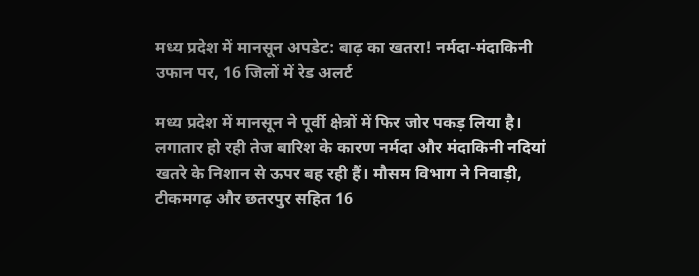मध्य प्रदेश में मानसून अपडेट: बाढ़ का खतरा! नर्मदा-मंदाकिनी उफान पर, 16 जिलों में रेड अलर्ट

मध्य प्रदेश में मानसून ने पूर्वी क्षेत्रों में फिर जोर पकड़ लिया है। लगातार हो रही तेज बारिश के कारण नर्मदा और मंदाकिनी नदियां खतरे के निशान से ऊपर बह रही हैं। मौसम विभाग ने निवाड़ी, टीकमगढ़ और छतरपुर सहित 16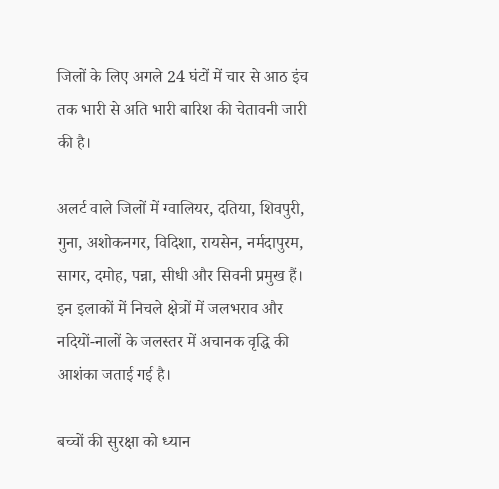जिलों के लिए अगले 24 घंटों में चार से आठ इंच तक भारी से अति भारी बारिश की चेतावनी जारी की है।

अलर्ट वाले जिलों में ग्वालियर, दतिया, शिवपुरी, गुना, अशोकनगर, विदिशा, रायसेन, नर्मदापुरम, सागर, दमोह, पन्ना, सीधी और सिवनी प्रमुख हैं। इन इलाकों में निचले क्षेत्रों में जलभराव और नदियों-नालों के जलस्तर में अचानक वृद्धि की आशंका जताई गई है।

बच्चों की सुरक्षा को ध्यान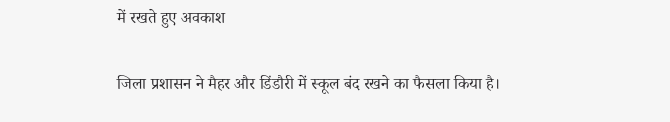में रखते हुए अवकाश

जिला प्रशासन ने मैहर और डिंडौरी में स्कूल बंद रखने का फैसला किया है।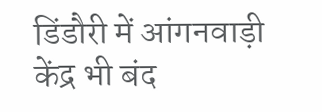डिंडौरी में आंगनवाड़ी केंद्र भी बंद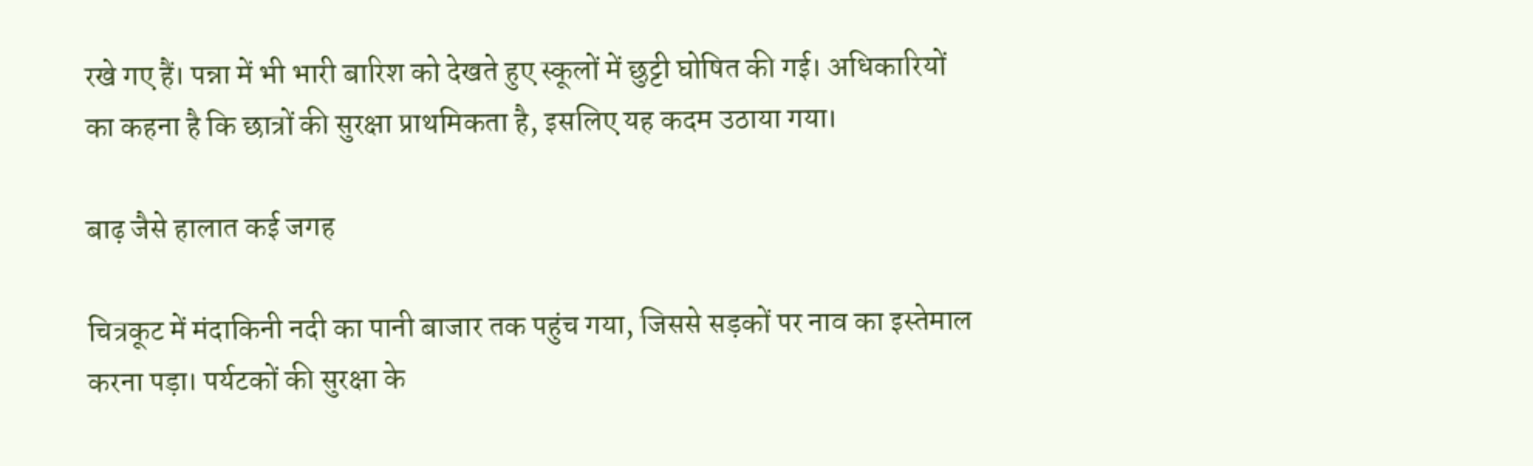रखे गए हैं। पन्ना में भी भारी बारिश को देखते हुए स्कूलों में छुट्टी घोषित की गई। अधिकारियों का कहना है कि छात्रों की सुरक्षा प्राथमिकता है, इसलिए यह कदम उठाया गया।

बाढ़ जैसे हालात कई जगह

चित्रकूट में मंदाकिनी नदी का पानी बाजार तक पहुंच गया, जिससे सड़कों पर नाव का इस्तेमाल करना पड़ा। पर्यटकों की सुरक्षा के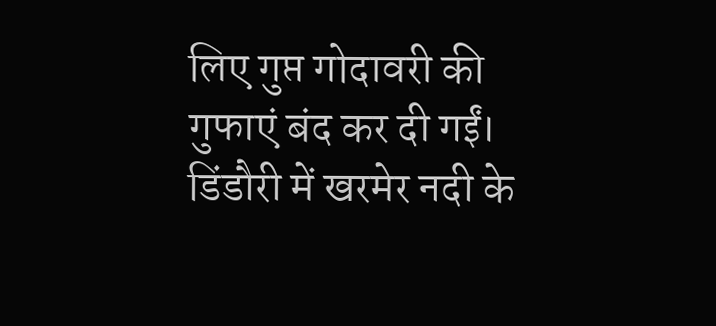लिए गुप्त गोदावरी की गुफाएं बंद कर दी गईं। डिंडौरी में खरमेर नदी के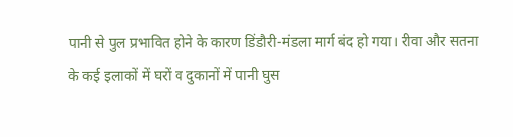पानी से पुल प्रभावित होने के कारण डिंडौरी-मंडला मार्ग बंद हो गया। रीवा और सतना के कई इलाकों में घरों व दुकानों में पानी घुस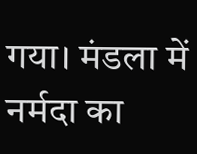गया। मंडला में नर्मदा का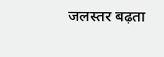जलस्तर बढ़ता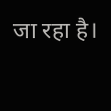जा रहा है।